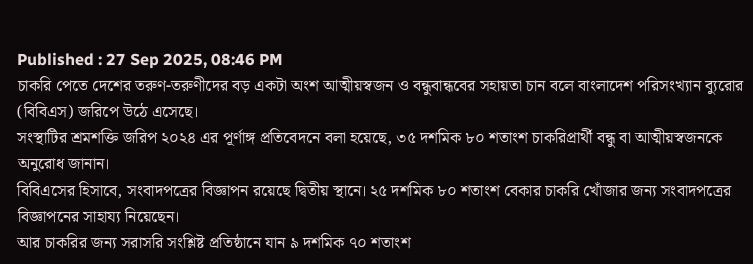Published : 27 Sep 2025, 08:46 PM
চাকরি পেতে দেশের তরুণ-তরুণীদের বড় একটা অংশ আত্মীয়স্বজন ও বন্ধুবান্ধবের সহায়তা চান বলে বাংলাদেশ পরিসংখ্যান ব্যুরোর (বিবিএস) জরিপে উঠে এসেছে।
সংস্থাটির শ্রমশক্তি জরিপ ২০২৪ এর পূর্ণাঙ্গ প্রতিবেদনে বলা হয়েছে, ৩৫ দশমিক ৮০ শতাংশ চাকরিপ্রার্থী বন্ধু বা আত্মীয়স্বজনকে অনুরোধ জানান।
বিবিএসের হিসাবে, সংবাদপত্রের বিজ্ঞাপন রয়েছে দ্বিতীয় স্থানে। ২৫ দশমিক ৮০ শতাংশ বেকার চাকরি খোঁজার জন্য সংবাদপত্রের বিজ্ঞাপনের সাহায্য নিয়েছেন।
আর চাকরির জন্য সরাসরি সংশ্লিষ্ট প্রতিষ্ঠানে যান ৯ দশমিক ৭০ শতাংশ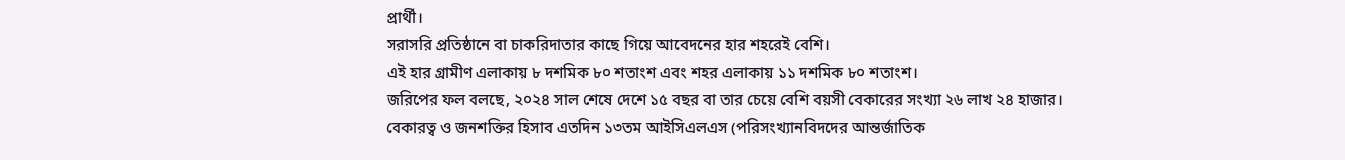প্রার্থী।
সরাসরি প্রতিষ্ঠানে বা চাকরিদাতার কাছে গিয়ে আবেদনের হার শহরেই বেশি।
এই হার গ্রামীণ এলাকায় ৮ দশমিক ৮০ শতাংশ এবং শহর এলাকায় ১১ দশমিক ৮০ শতাংশ।
জরিপের ফল বলছে, ২০২৪ সাল শেষে দেশে ১৫ বছর বা তার চেয়ে বেশি বয়সী বেকারের সংখ্যা ২৬ লাখ ২৪ হাজার।
বেকারত্ব ও জনশক্তির হিসাব এতদিন ১৩তম আইসিএলএস (পরিসংখ্যানবিদদের আন্তর্জাতিক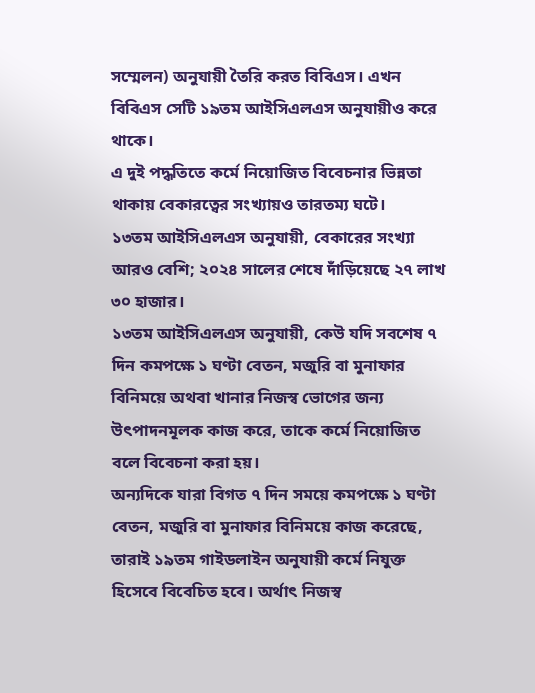সম্মেলন) অনুযায়ী তৈরি করত বিবিএস। এখন বিবিএস সেটি ১৯তম আইসিএলএস অনুযায়ীও করে থাকে।
এ দুই পদ্ধতিতে কর্মে নিয়োজিত বিবেচনার ভিন্নতা থাকায় বেকারত্বের সংখ্যায়ও তারতম্য ঘটে।
১৩তম আইসিএলএস অনুযায়ী, বেকারের সংখ্যা আরও বেশি; ২০২৪ সালের শেষে দাঁড়িয়েছে ২৭ লাখ ৩০ হাজার।
১৩তম আইসিএলএস অনুযায়ী, কেউ যদি সবশেষ ৭ দিন কমপক্ষে ১ ঘণ্টা বেতন, মজুরি বা মুনাফার বিনিময়ে অথবা খানার নিজস্ব ভোগের জন্য উৎপাদনমূলক কাজ করে, তাকে কর্মে নিয়োজিত বলে বিবেচনা করা হয়।
অন্যদিকে যারা বিগত ৭ দিন সময়ে কমপক্ষে ১ ঘণ্টা বেতন, মজুরি বা মুনাফার বিনিময়ে কাজ করেছে, তারাই ১৯তম গাইডলাইন অনুযায়ী কর্মে নিযুক্ত হিসেবে বিবেচিত হবে। অর্থাৎ নিজস্ব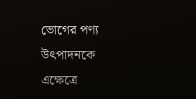ভোগের পণ্য উৎপাদনকে এক্ষেত্রে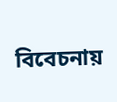বিবেচনায়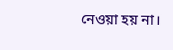নেওয়া হয় না।